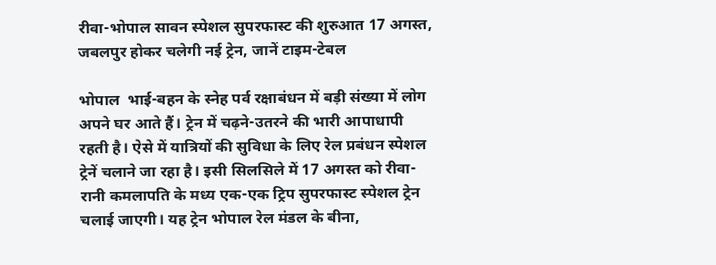रीवा-भोपाल सावन स्पेशल सुपरफास्ट की शुरुआत 17 अगस्त, जबलपुर होकर चलेगी नई ट्रेन, जानें टाइम-टेबल

भोपाल  भाई-बहन के स्नेह पर्व रक्षाबंधन में बड़ी संख्या में लोग अपने घर आते हैं। ट्रेन में चढ़ने-उतरने की भारी आपाधापी रहती है। ऐसे में यात्रियों की सुविधा के लिए रेल प्रबंधन स्पेशल ट्रेनें चलाने जा रहा है। इसी सिलसिले में 17 अगस्त को रीवा-रानी कमलापति के मध्य एक-एक ट्रिप सुपरफास्ट स्पेशल ट्रेन चलाई जाएगी। यह ट्रेन भोपाल रेल मंडल के बीना,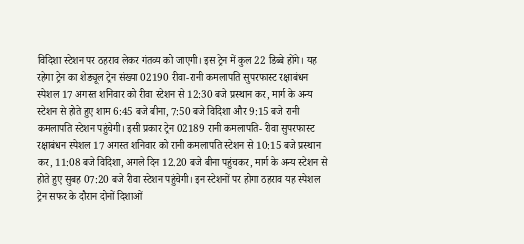विदिशा स्टेशन पर ठहराव लेकर गंतव्य को जाएगी। इस ट्रेन में कुल 22 डिब्बे होंगे। यह रहेगा ट्रेन का शेड्यूल ट्रेन संख्या 02190 रीवा-रानी कमलापति सुपरफास्ट रक्षाबंधन स्पेशल 17 अगस्त शनिवार को रीवा स्टेशन से 12:30 बजे प्रस्थान कर, मार्ग के अन्य स्टेशन से होते हुए शाम 6:45 बजे बीना, 7:50 बजे विदिशा और 9:15 बजे रानी कमलापति स्टेशन पहुंचेगी। इसी प्रकार ट्रेन 02189 रानी कमलापति- रीवा सुपरफास्ट रक्षाबंधन स्पेशल 17 अगस्त शनिवार को रानी कमलापति स्टेशन से 10:15 बजे प्रस्थान कर, 11:08 बजे विदिशा, अगले दिन 12.20 बजे बीना पहुंचकर, मार्ग के अन्य स्टेशन से होते हुए सुबह 07:20 बजे रीवा स्टेशन पहुंचेगी। इन स्टेशनों पर होगा ठहराव यह स्पेशल ट्रेन सफर के दौरान दोनों दिशाओं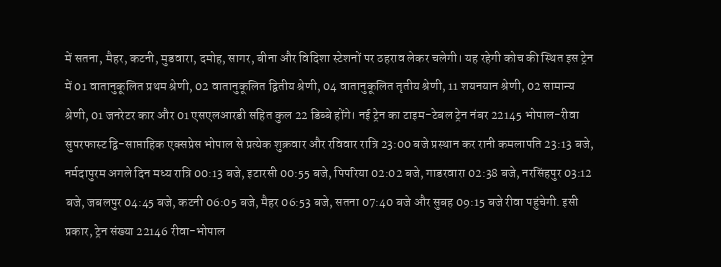में सतना, मैहर, कटनी, मुडवारा, दमोह, सागर, बीना और विदिशा स्टेशनों पर ठहराव लेकर चलेगी। यह रहेगी कोच की स्थित इस ट्रेन में 01 वातानुकूलित प्रथम श्रेणी, 02 वातानुकूलित द्वितीय श्रेणी, 04 वातानुकूलित तृतीय श्रेणी, 11 शयनयान श्रेणी, 02 सामान्य श्रेणी, 01 जनरेटर कार और 01 एसएलआरडी सहित कुल 22 डिब्बे होंगे। नई ट्रेन का टाइम-टेबल ट्रेन नंबर 22145 भोपाल-रीवा सुपरफास्ट द्वि-साप्ताहिक एक्सप्रेस भोपाल से प्रत्येक शुक्रवार और रविवार रात्रि 23:00 बजे प्रस्थान कर रानी कमलापति 23:13 बजे, नर्मदापुरम अगले दिन मध्य रात्रि 00:13 बजे, इटारसी 00:55 बजे, पिपरिया 02:02 बजे, गाडरवारा 02:38 बजे, नरसिंहपुर 03:12 बजे, जबलपुर 04:45 बजे, कटनी 06:05 बजे, मैहर 06:53 बजे, सतना 07:40 बजे और सुबह 09:15 बजे रीवा पहुंचेगी. इसी प्रकार, ट्रेन संख्या 22146 रीवा-भोपाल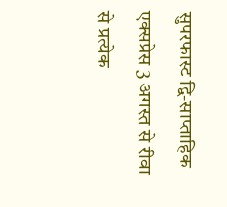सुपरफास्ट द्वि-साप्ताहिक एक्सप्रेस 3 अगस्त से रीवा से प्रत्येक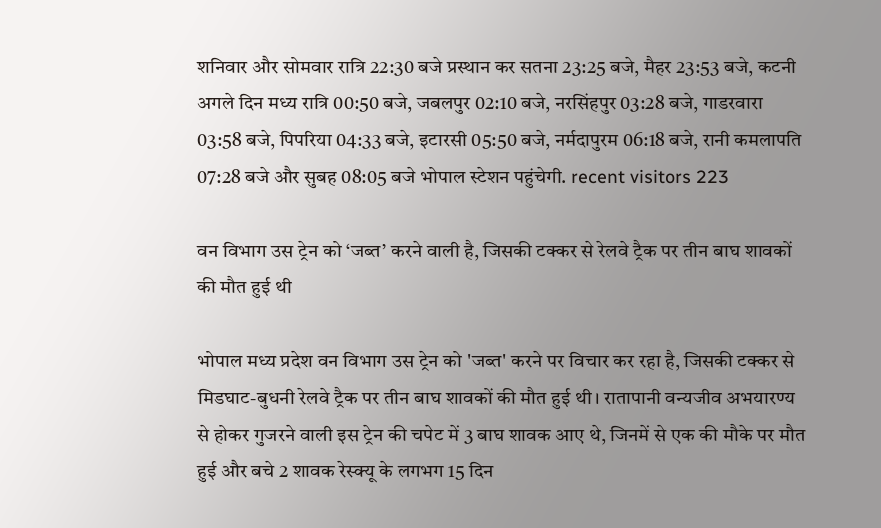शनिवार और सोमवार रात्रि 22:30 बजे प्रस्थान कर सतना 23:25 बजे, मैहर 23:53 बजे, कटनी अगले दिन मध्य रात्रि 00:50 बजे, जबलपुर 02:10 बजे, नरसिंहपुर 03:28 बजे, गाडरवारा 03:58 बजे, पिपरिया 04:33 बजे, इटारसी 05:50 बजे, नर्मदापुरम 06:18 बजे, रानी कमलापति 07:28 बजे और सुबह 08:05 बजे भोपाल स्टेशन पहुंचेगी. recent visitors 223

वन विभाग उस ट्रेन को ‘जब्त’ करने वाली है, जिसकी टक्कर से रेलवे ट्रैक पर तीन बाघ शावकों की मौत हुई थी

भोपाल मध्य प्रदेश वन विभाग उस ट्रेन को 'जब्त' करने पर विचार कर रहा है, जिसकी टक्कर से मिडघाट-बुधनी रेलवे ट्रैक पर तीन बाघ शावकों की मौत हुई थी। रातापानी वन्यजीव अभयारण्य से होकर गुजरने वाली इस ट्रेन की चपेट में 3 बाघ शावक आए थे, जिनमें से एक की मौके पर मौत हुई और बचे 2 शावक रेस्क्यू के लगभग 15 दिन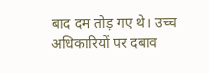बाद दम तोड़ गए थे। उच्च अधिकारियों पर दबाव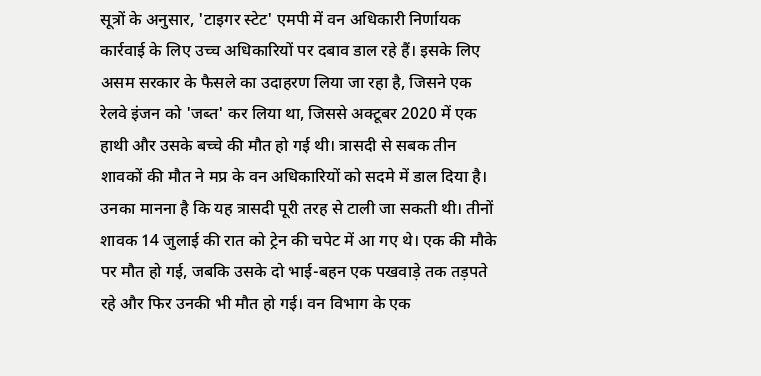सूत्रों के अनुसार, 'टाइगर स्टेट' एमपी में वन अधिकारी निर्णायक कार्रवाई के लिए उच्च अधिकारियों पर दबाव डाल रहे हैं। इसके लिए असम सरकार के फैसले का उदाहरण लिया जा रहा है, जिसने एक रेलवे इंजन को 'जब्त' कर लिया था, जिससे अक्टूबर 2020 में एक हाथी और उसके बच्चे की मौत हो गई थी। त्रासदी से सबक तीन शावकों की मौत ने मप्र के वन अधिकारियों को सदमे में डाल दिया है। उनका मानना है कि यह त्रासदी पूरी तरह से टाली जा सकती थी। तीनों शावक 14 जुलाई की रात को ट्रेन की चपेट में आ गए थे। एक की मौके पर मौत हो गई, जबकि उसके दो भाई-बहन एक पखवाड़े तक तड़पते रहे और फिर उनकी भी मौत हो गई। वन विभाग के एक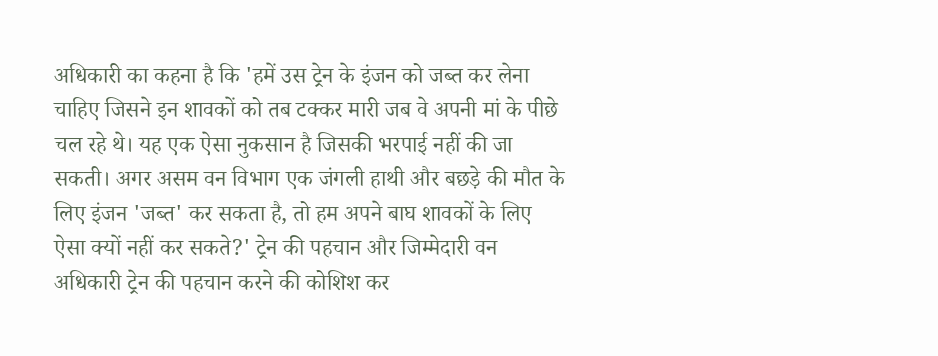अधिकारी का कहना है कि 'हमें उस ट्रेन के इंजन को जब्त कर लेना चाहिए जिसने इन शावकों को तब टक्कर मारी जब वे अपनी मां के पीछे चल रहे थे। यह एक ऐसा नुकसान है जिसकी भरपाई नहीं की जा सकती। अगर असम वन विभाग एक जंगली हाथी और बछड़े की मौत के लिए इंजन 'जब्त' कर सकता है, तो हम अपने बाघ शावकों के लिए ऐसा क्यों नहीं कर सकते?' ट्रेन की पहचान और जिम्मेदारी वन अधिकारी ट्रेन की पहचान करने की कोशिश कर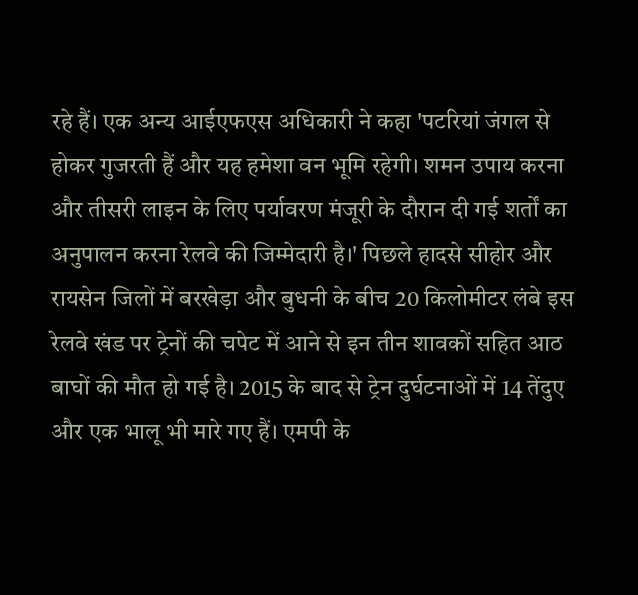रहे हैं। एक अन्य आईएफएस अधिकारी ने कहा 'पटरियां जंगल से होकर गुजरती हैं और यह हमेशा वन भूमि रहेगी। शमन उपाय करना और तीसरी लाइन के लिए पर्यावरण मंजूरी के दौरान दी गई शर्तों का अनुपालन करना रेलवे की जिम्मेदारी है।' पिछले हादसे सीहोर और रायसेन जिलों में बरखेड़ा और बुधनी के बीच 20 किलोमीटर लंबे इस रेलवे खंड पर ट्रेनों की चपेट में आने से इन तीन शावकों सहित आठ बाघों की मौत हो गई है। 2015 के बाद से ट्रेन दुर्घटनाओं में 14 तेंदुए और एक भालू भी मारे गए हैं। एमपी के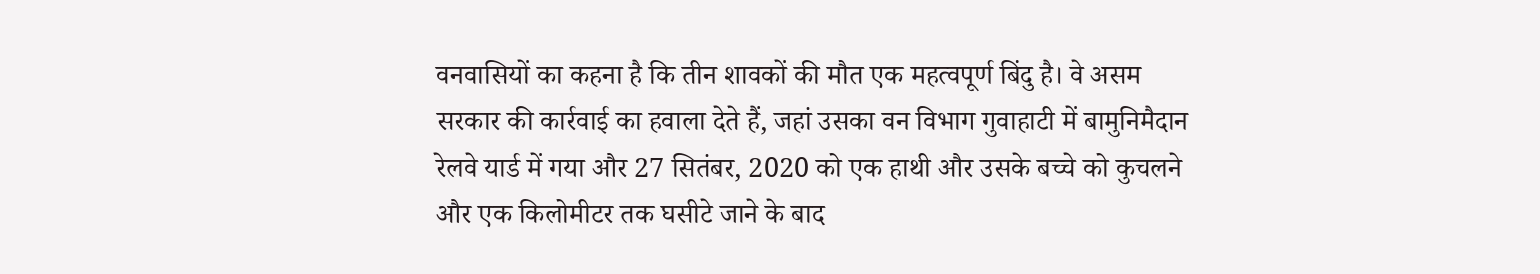वनवासियों का कहना है कि तीन शावकों की मौत एक महत्वपूर्ण बिंदु है। वे असम सरकार की कार्रवाई का हवाला देते हैं, जहां उसका वन विभाग गुवाहाटी में बामुनिमैदान रेलवे यार्ड में गया और 27 सितंबर, 2020 को एक हाथी और उसके बच्चे को कुचलने और एक किलोमीटर तक घसीटे जाने के बाद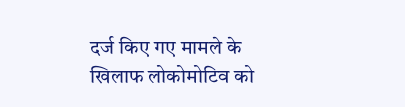दर्ज किए गए मामले के खिलाफ लोकोमोटिव को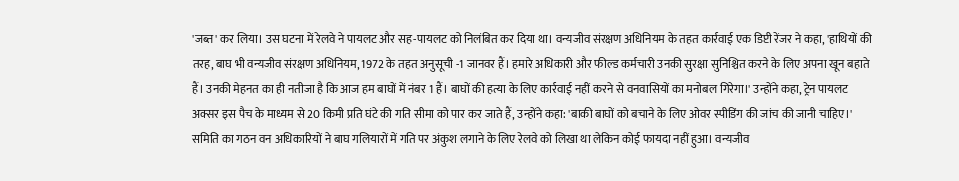'जब्त' कर लिया। उस घटना में रेलवे ने पायलट और सह-पायलट को निलंबित कर दिया था। वन्यजीव संरक्षण अधिनियम के तहत कार्रवाई एक डिप्टी रेंजर ने कहा, 'हाथियों की तरह, बाघ भी वन्यजीव संरक्षण अधिनियम, 1972 के तहत अनुसूची -1 जानवर हैं। हमारे अधिकारी और फील्ड कर्मचारी उनकी सुरक्षा सुनिश्चित करने के लिए अपना खून बहाते हैं। उनकी मेहनत का ही नतीजा है कि आज हम बाघों में नंबर 1 हैं। बाघों की हत्या के लिए कार्रवाई नहीं करने से वनवासियों का मनोबल गिरेगा।' उन्होंने कहा, ट्रेन पायलट अक्सर इस पैच के माध्यम से 20 किमी प्रति घंटे की गति सीमा को पार कर जाते हैं, उन्होंने कहा: 'बाकी बाघों को बचाने के लिए ओवर स्पीडिंग की जांच की जानी चाहिए।' समिति का गठन वन अधिकारियों ने बाघ गलियारों में गति पर अंकुश लगाने के लिए रेलवे को लिखा था लेकिन कोई फायदा नहीं हुआ। वन्यजीव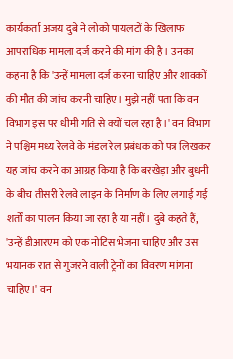कार्यकर्ता अजय दुबे ने लोको पायलटों के खिलाफ आपराधिक मामला दर्ज करने की मांग की है। उनका कहना है कि 'उन्हें मामला दर्ज करना चाहिए और शावकों की मौत की जांच करनी चाहिए। मुझे नहीं पता कि वन विभाग इस पर धीमी गति से क्यों चल रहा है।' वन विभाग ने पश्चिम मध्य रेलवे के मंडल रेल प्रबंधक को पत्र लिखकर यह जांच करने का आग्रह किया है कि बरखेड़ा और बुधनी के बीच तीसरी रेलवे लाइन के निर्माण के लिए लगाई गई शर्तों का पालन किया जा रहा है या नहीं। दुबे कहते हैं, 'उन्हें डीआरएम को एक नोटिस भेजना चाहिए और उस भयानक रात से गुजरने वाली ट्रेनों का विवरण मांगना चाहिए।' वन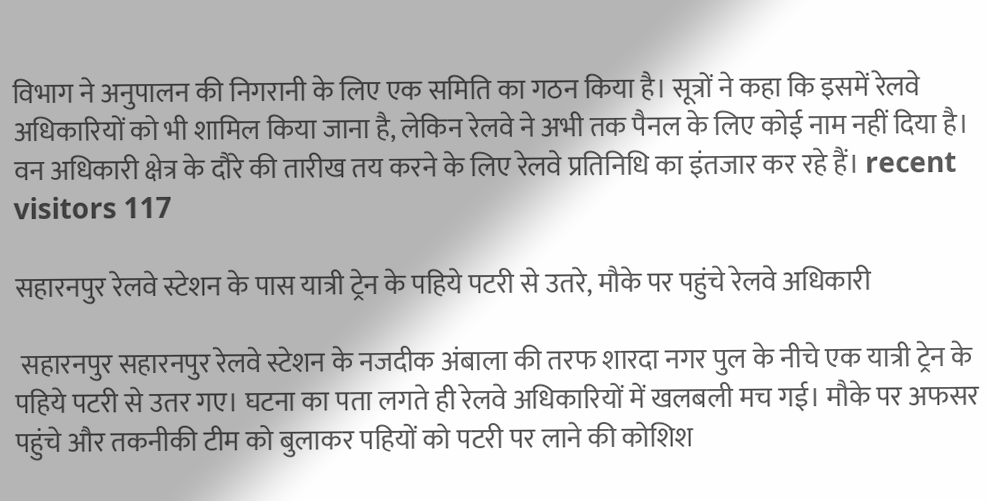विभाग ने अनुपालन की निगरानी के लिए एक समिति का गठन किया है। सूत्रों ने कहा कि इसमें रेलवे अधिकारियों को भी शामिल किया जाना है, लेकिन रेलवे ने अभी तक पैनल के लिए कोई नाम नहीं दिया है। वन अधिकारी क्षेत्र के दौरे की तारीख तय करने के लिए रेलवे प्रतिनिधि का इंतजार कर रहे हैं। recent visitors 117

सहारनपुर रेलवे स्टेशन के पास यात्री ट्रेन के पहिये पटरी से उतरे, मौके पर पहुंचे रेलवे अधिकारी

 सहारनपुर सहारनपुर रेलवे स्टेशन के नजदीक अंबाला की तरफ शारदा नगर पुल के नीचे एक यात्री ट्रेन के पहिये पटरी से उतर गए। घटना का पता लगते ही रेलवे अधिकारियों में खलबली मच गई। मौके पर अफसर पहुंचे और तकनीकी टीम को बुलाकर पहियों को पटरी पर लाने की कोशिश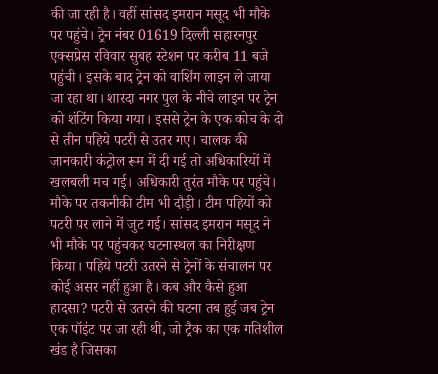की जा रही है। वहीं सांसद इमरान मसूद भी मौके पर पहुंचे। ट्रेन नंबर 01619 दिल्ली सहारनपुर एक्सप्रेस रविवार सुबह स्टेशन पर करीब 11 बजे पहुंची। इसके बाद ट्रेन को वाशिंग लाइन ले जाया जा रहा था। शारदा नगर पुल के नीचे लाइन पर ट्रेन को शंटिंग किया गया। इससे ट्रेन के एक कोच के दो से तीन पहिये पटरी से उतर गए। चालक की जानकारी कंट्रोल रूम में दी गई तो अधिकारियों में खलबली मच गई। अधिकारी तुरंत मौके पर पहुंचे। मौके पर तकनीकी टीम भी दौड़ी। टीम पहियों को पटरी पर लाने में जुट गई। सांसद इमरान मसूद ने भी मौके पर पहुंचकर घटनास्थल का निरीक्षण किया। पहिये पटरी उतरने से ट्रेनों के संचालन पर कोई असर नहीं हुआ है। कब और कैसे हुआ हादसा? पटरी से उतरने की घटना तब हुई जब ट्रेन एक पॉइंट पर जा रही थी, जो ट्रैक का एक गतिशील खंड है जिसका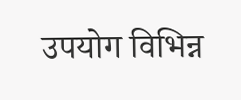उपयोग विभिन्न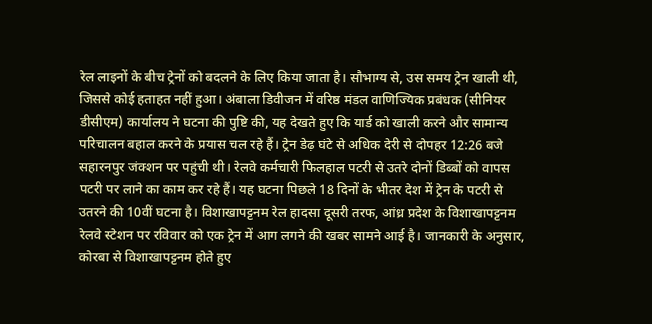रेल लाइनों के बीच ट्रेनों को बदलने के लिए किया जाता है। सौभाग्य से, उस समय ट्रेन खाली थी, जिससे कोई हताहत नहीं हुआ। अंबाला डिवीजन में वरिष्ठ मंडल वाणिज्यिक प्रबंधक (सीनियर डीसीएम) कार्यालय ने घटना की पुष्टि की, यह देखते हुए कि यार्ड को खाली करने और सामान्य परिचालन बहाल करने के प्रयास चल रहे हैं। ट्रेन डेढ़ घंटे से अधिक देरी से दोपहर 12:26 बजे सहारनपुर जंक्शन पर पहुंची थी। रेलवे कर्मचारी फिलहाल पटरी से उतरे दोनों डिब्बों को वापस पटरी पर लाने का काम कर रहे हैं। यह घटना पिछले 18 दिनों के भीतर देश में ट्रेन के पटरी से उतरने की 10वीं घटना है। विशाखापट्टनम रेल हादसा दूसरी तरफ, आंध्र प्रदेश के विशाखापट्टनम रेलवे स्टेशन पर रविवार को एक ट्रेन में आग लगने की खबर सामने आई है। जानकारी के अनुसार, कोरबा से विशाखापट्टनम होते हुए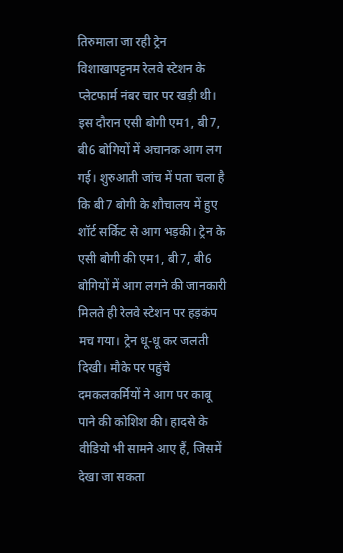तिरुमाला जा रही ट्रेन विशाखापट्टनम रेलवे स्टेशन के प्लेटफार्म नंबर चार पर खड़ी थी। इस दौरान एसी बोगी एम1, बी7, बी6 बोगियों में अचानक आग लग गई। शुरुआती जांच में पता चला है कि बी7 बोगी के शौचालय में हुए शॉर्ट सर्किट से आग भड़की। ट्रेन के एसी बोगी की एम1, बी7, बी6 बोगियों में आग लगने की जानकारी मिलते ही रेलवे स्टेशन पर हड़कंप मच गया। ट्रेन धू-धू कर जलती दिखी। मौके पर पहुंचे दमकलकर्मियों ने आग पर काबू पाने की कोशिश की। हादसे के वीडियो भी सामने आए हैं, जिसमें देखा जा सकता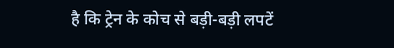है कि ट्रेन के कोच से बड़ी-बड़ी लपटें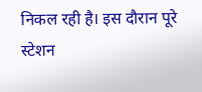निकल रही है। इस दौरान पूरे स्टेशन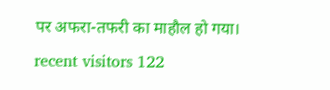पर अफरा-तफरी का माहौल हो गया। recent visitors 122